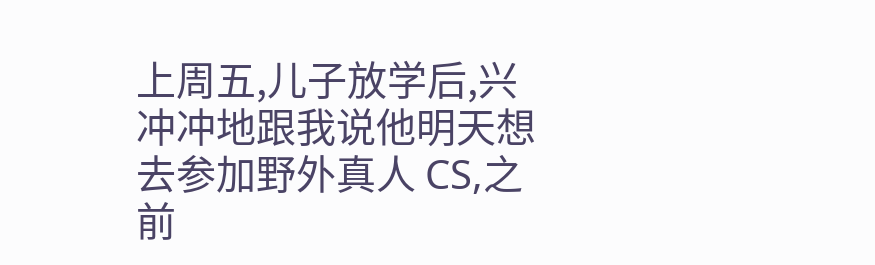上周五,儿子放学后,兴冲冲地跟我说他明天想去参加野外真人 CS,之前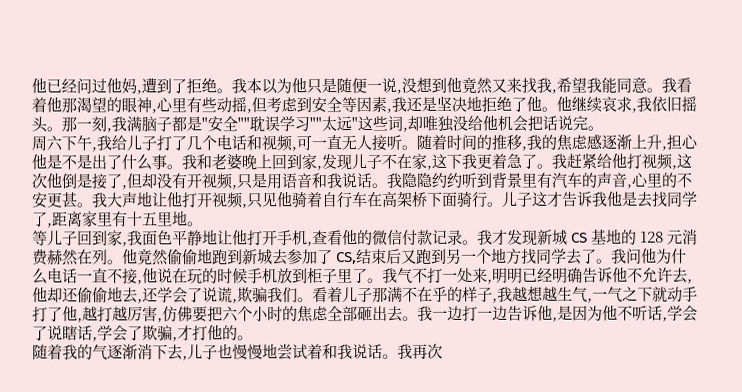他已经问过他妈,遭到了拒绝。我本以为他只是随便一说,没想到他竟然又来找我,希望我能同意。我看着他那渴望的眼神,心里有些动摇,但考虑到安全等因素,我还是坚决地拒绝了他。他继续哀求,我依旧摇头。那一刻,我满脑子都是"安全""耽误学习""太远"这些词,却唯独没给他机会把话说完。
周六下午,我给儿子打了几个电话和视频,可一直无人接听。随着时间的推移,我的焦虑感逐渐上升,担心他是不是出了什么事。我和老婆晚上回到家,发现儿子不在家,这下我更着急了。我赶紧给他打视频,这次他倒是接了,但却没有开视频,只是用语音和我说话。我隐隐约约听到背景里有汽车的声音,心里的不安更甚。我大声地让他打开视频,只见他骑着自行车在高架桥下面骑行。儿子这才告诉我他是去找同学了,距离家里有十五里地。
等儿子回到家,我面色平静地让他打开手机,查看他的微信付款记录。我才发现新城 CS 基地的 128 元消费赫然在列。他竟然偷偷地跑到新城去参加了 CS,结束后又跑到另一个地方找同学去了。我问他为什么电话一直不接,他说在玩的时候手机放到柜子里了。我气不打一处来,明明已经明确告诉他不允许去,他却还偷偷地去,还学会了说谎,欺骗我们。看着儿子那满不在乎的样子,我越想越生气,一气之下就动手打了他,越打越厉害,仿佛要把六个小时的焦虑全部砸出去。我一边打一边告诉他,是因为他不听话,学会了说瞎话,学会了欺骗,才打他的。
随着我的气逐渐消下去,儿子也慢慢地尝试着和我说话。我再次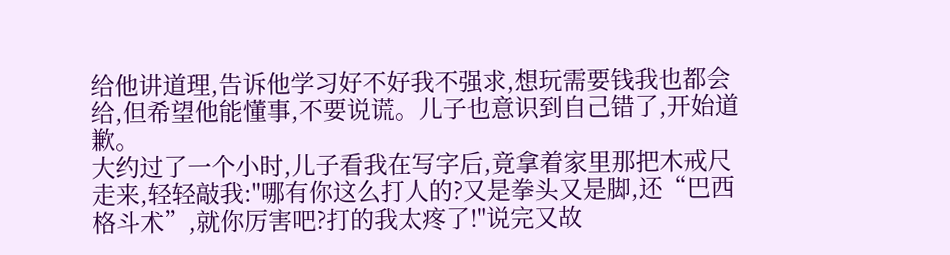给他讲道理,告诉他学习好不好我不强求,想玩需要钱我也都会给,但希望他能懂事,不要说谎。儿子也意识到自己错了,开始道歉。
大约过了一个小时,儿子看我在写字后,竟拿着家里那把木戒尺走来,轻轻敲我:"哪有你这么打人的?又是拳头又是脚,还“巴西格斗术”,就你厉害吧?打的我太疼了!"说完又故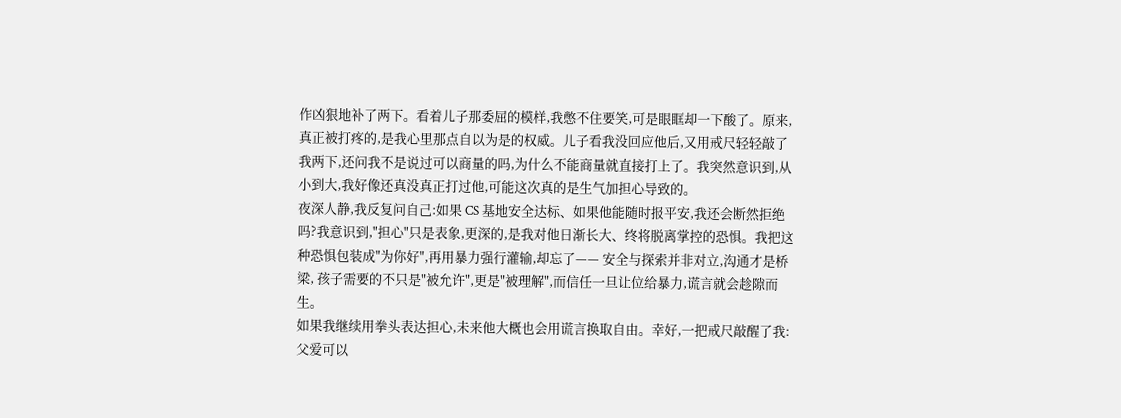作凶狠地补了两下。看着儿子那委屈的模样,我憋不住要笑,可是眼眶却一下酸了。原来,真正被打疼的,是我心里那点自以为是的权威。儿子看我没回应他后,又用戒尺轻轻敲了我两下,还问我不是说过可以商量的吗,为什么不能商量就直接打上了。我突然意识到,从小到大,我好像还真没真正打过他,可能这次真的是生气加担心导致的。
夜深人静,我反复问自己:如果 CS 基地安全达标、如果他能随时报平安,我还会断然拒绝吗?我意识到,"担心"只是表象,更深的,是我对他日渐长大、终将脱离掌控的恐惧。我把这种恐惧包装成"为你好",再用暴力强行灌输,却忘了—— 安全与探索并非对立,沟通才是桥梁, 孩子需要的不只是"被允许",更是"被理解",而信任一旦让位给暴力,谎言就会趁隙而生。
如果我继续用拳头表达担心,未来他大概也会用谎言换取自由。幸好,一把戒尺敲醒了我:父爱可以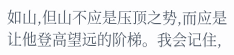如山,但山不应是压顶之势,而应是让他登高望远的阶梯。我会记住,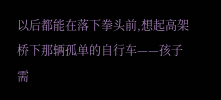以后都能在落下拳头前,想起高架桥下那辆孤单的自行车——孩子需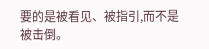要的是被看见、被指引,而不是被击倒。